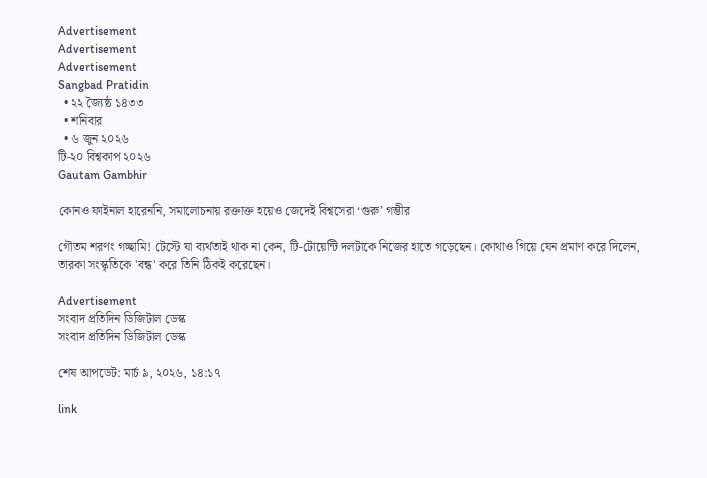Advertisement
Advertisement
Advertisement
Sangbad Pratidin
  • ২২ জ্যৈষ্ঠ ১৪৩৩
  • শনিবার
  • ৬ জুন ২০২৬
টি-২০ বিশ্বকাপ ২০২৬
Gautam Gambhir

কোনও ফাইনাল হারেননি, সমালোচনায় রক্তাক্ত হয়েও জেদেই বিশ্বসেরা ‘গুরু’ গম্ভীর

গৌতম শরণং গচ্ছামি! টেস্টে যা ব্যর্থতাই থাক না কেন, টি-টোয়েন্টি দলটাকে নিজের হাতে গড়েছেন। কোথাও গিয়ে যেন প্রমাণ করে দিলেন, তারকা সংস্কৃতিকে 'বন্ধ' করে তিনি ঠিকই করেছেন।

Advertisement
সংবাদ প্রতিদিন ডিজিটাল ডেস্ক
সংবাদ প্রতিদিন ডিজিটাল ডেস্ক

শেষ আপডেট: মার্চ ৯, ২০২৬, ১৪:১৭

link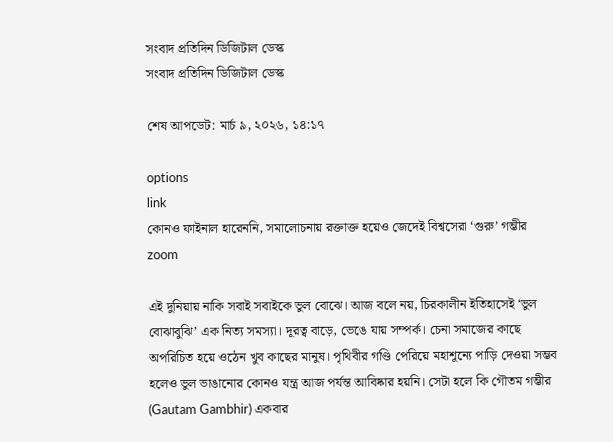সংবাদ প্রতিদিন ডিজিটাল ডেস্ক
সংবাদ প্রতিদিন ডিজিটাল ডেস্ক

শেষ আপডেট: মার্চ ৯, ২০২৬, ১৪:১৭

options
link
কোনও ফাইনাল হারেননি, সমালোচনায় রক্তাক্ত হয়েও জেদেই বিশ্বসেরা ‘গুরু’ গম্ভীর zoom

এই দুনিয়ায় নাকি সবাই সবাইকে ভুল বোঝে। আজ বলে নয়, চিরকালীন ইতিহাসেই ‘ভুল বোঝাবুঝি’ এক নিত্য সমস্যা। দূরত্ব বাড়ে, ভেঙে যায় সম্পর্ক। চেনা সমাজের কাছে অপরিচিত হয়ে ওঠেন খুব কাছের মানুষ। পৃথিবীর গণ্ডি পেরিয়ে মহাশূন্যে পাড়ি দেওয়া সম্ভব হলেও ভুল ভাঙানোর কোনও যন্ত্র আজ পর্যন্ত আবিষ্কার হয়নি। সেটা হলে কি গৌতম গম্ভীর (Gautam Gambhir) একবার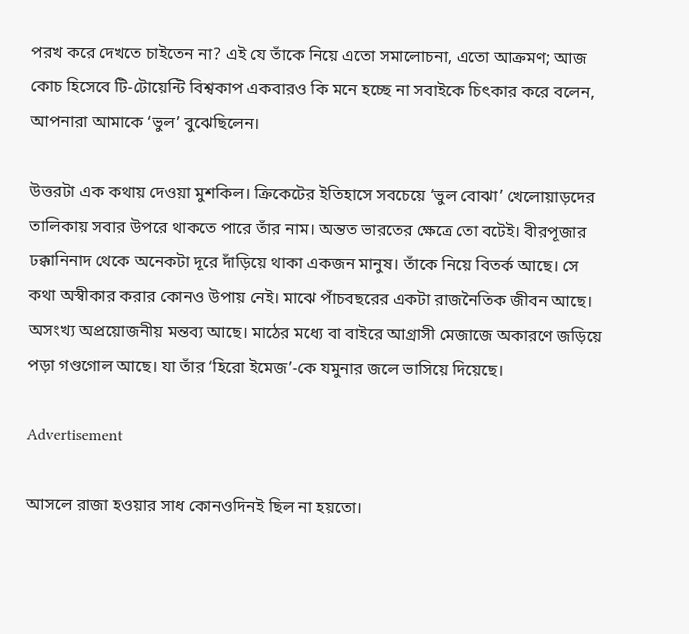পরখ করে দেখতে চাইতেন না? এই যে তাঁকে নিয়ে এতো সমালোচনা, এতো আক্রমণ; আজ কোচ হিসেবে টি-টোয়েন্টি বিশ্বকাপ একবারও কি মনে হচ্ছে না সবাইকে চিৎকার করে বলেন, আপনারা আমাকে ‘ভুল’ বুঝেছিলেন।

উত্তরটা এক কথায় দেওয়া মুশকিল। ক্রিকেটের ইতিহাসে সবচেয়ে ‘ভুল বোঝা’ খেলোয়াড়দের তালিকায় সবার উপরে থাকতে পারে তাঁর নাম। অন্তত ভারতের ক্ষেত্রে তো বটেই। বীরপূজার ঢক্কানিনাদ থেকে অনেকটা দূরে দাঁড়িয়ে থাকা একজন মানুষ। তাঁকে নিয়ে বিতর্ক আছে। সে কথা অস্বীকার করার কোনও উপায় নেই। মাঝে পাঁচবছরের একটা রাজনৈতিক জীবন আছে। অসংখ্য অপ্রয়োজনীয় মন্তব্য আছে। মাঠের মধ্যে বা বাইরে আগ্রাসী মেজাজে অকারণে জড়িয়ে পড়া গণ্ডগোল আছে। যা তাঁর ‘হিরো ইমেজ’-কে যমুনার জলে ভাসিয়ে দিয়েছে।

Advertisement

আসলে রাজা হওয়ার সাধ কোনওদিনই ছিল না হয়তো।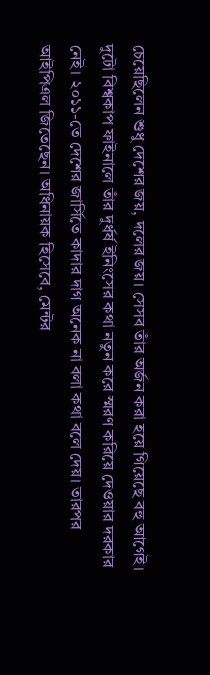চেয়েছিলেন শুধু দেশের জয়, দলের জয়। সেসব তাঁর অর্জন করা হয়ে গিয়েছে বহু আগেই। দুটো বিশ্বকাপ ফাইনালে তাঁর দুর্ধর্ষ ইনিংসের কথা নতুন করে স্মরণ করিয়ে দেওয়ার দরকার নেই। ২০১১-তে দেশের জার্সিতে কাদার দাগ অনেক না বলা কথা বলে দেয়। তারপর আইপিএল জিতেছেন। অধিনায়ক হিসেবে, মেন্টর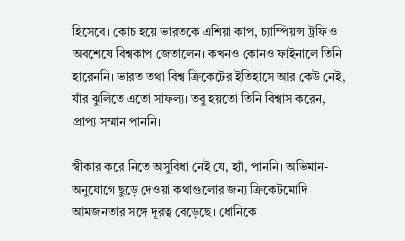হিসেবে। কোচ হয়ে ভারতকে এশিয়া কাপ, চ্যাম্পিয়ন্স ট্রফি ও অবশেষে বিশ্বকাপ জেতালেন। কখনও কোনও ফাইনালে তিনি হারেননি। ভারত তথা বিশ্ব ক্রিকেটের ইতিহাসে আর কেউ নেই, যাঁর ঝুলিতে এতো সাফল্য। তবু হয়তো তিনি বিশ্বাস করেন, প্রাপ্য সম্মান পাননি।

স্বীকার করে নিতে অসুবিধা নেই যে, হ্যাঁ, পাননি। অভিমান-অনুযোগে ছুড়ে দেওয়া কথাগুলোর জন্য ক্রিকেটমোদি আমজনতার সঙ্গে দূরত্ব বেড়েছে। ধোনিকে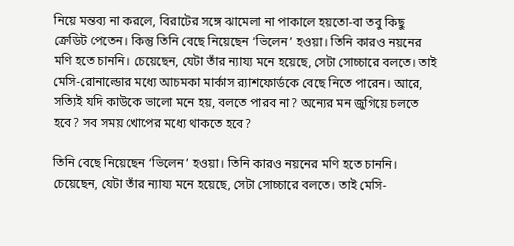নিয়ে মন্তব্য না করলে, বিরাটের সঙ্গে ঝামেলা না পাকালে হয়তো-বা তবু কিছু ক্রেডিট পেতেন। কিন্তু তিনি বেছে নিয়েছেন ‘ভিলেন’ হওয়া। তিনি কারও নয়নের মণি হতে চাননি। চেয়েছেন, যেটা তাঁর ন্যায্য মনে হয়েছে, সেটা সোচ্চারে বলতে। তাই মেসি-রোনাল্ডোর মধ্যে আচমকা মার্কাস র‍্যাশফোর্ডকে বেছে নিতে পারেন। আরে, সত্যিই যদি কাউকে ভালো মনে হয়, বলতে পারব না? অন্যের মন জুগিয়ে চলতে হবে? সব সময় খোপের মধ্যে থাকতে হবে?

তিনি বেছে নিয়েছেন ‘ভিলেন’ হওয়া। তিনি কারও নয়নের মণি হতে চাননি। চেয়েছেন, যেটা তাঁর ন্যায্য মনে হয়েছে, সেটা সোচ্চারে বলতে। তাই মেসি-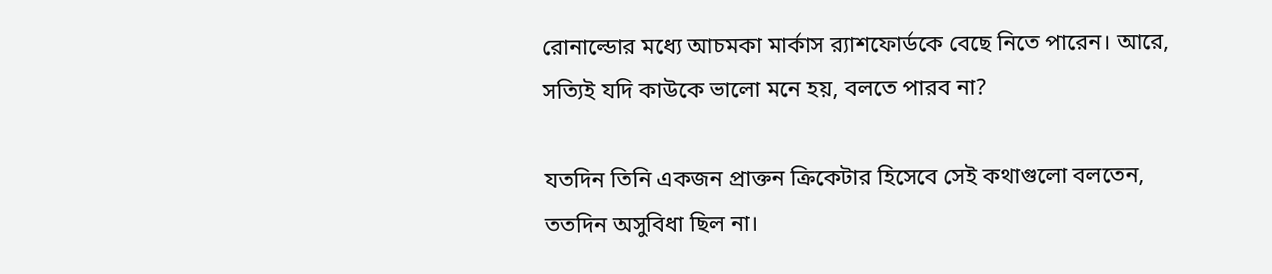রোনাল্ডোর মধ্যে আচমকা মার্কাস র‍্যাশফোর্ডকে বেছে নিতে পারেন। আরে, সত্যিই যদি কাউকে ভালো মনে হয়, বলতে পারব না?

যতদিন তিনি একজন প্রাক্তন ক্রিকেটার হিসেবে সেই কথাগুলো বলতেন, ততদিন অসুবিধা ছিল না।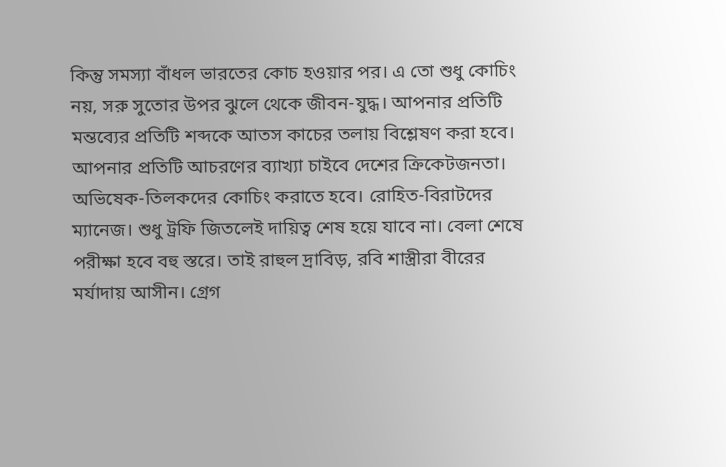কিন্তু সমস্যা বাঁধল ভারতের কোচ হওয়ার পর। এ তো শুধু কোচিং নয়, সরু সুতোর উপর ঝুলে থেকে জীবন-যুদ্ধ। আপনার প্রতিটি মন্তব্যের প্রতিটি শব্দকে আতস কাচের তলায় বিশ্লেষণ করা হবে। আপনার প্রতিটি আচরণের ব্যাখ্যা চাইবে দেশের ক্রিকেটজনতা। অভিষেক-তিলকদের কোচিং করাতে হবে। রোহিত-বিরাটদের ম্যানেজ। শুধু ট্রফি জিতলেই দায়িত্ব শেষ হয়ে যাবে না। বেলা শেষে পরীক্ষা হবে বহু স্তরে। তাই রাহুল দ্রাবিড়, রবি শাস্ত্রীরা বীরের মর্যাদায় আসীন। গ্রেগ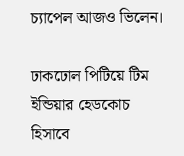চ্যাপেল আজও ভিলেন।

ঢাকঢোল পিটিয়ে টিম ইন্ডিয়ার হেডকোচ হিসাবে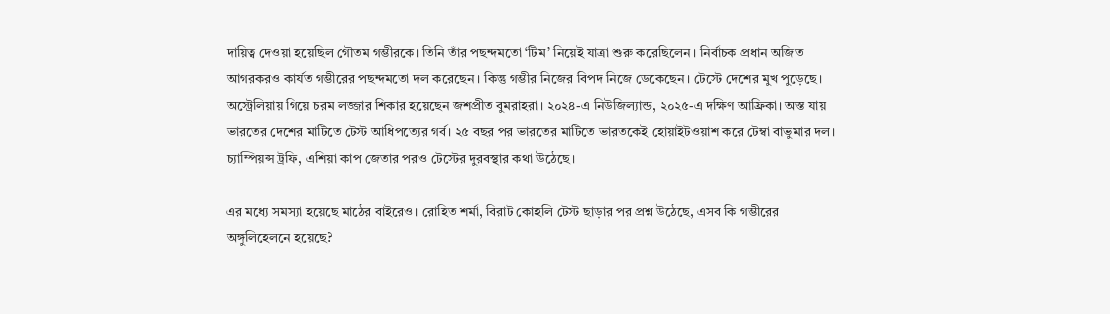দায়িত্ব দেওয়া হয়েছিল গৌতম গম্ভীরকে। তিনি তাঁর পছন্দমতো ‘টিম’ নিয়েই যাত্রা শুরু করেছিলেন। নির্বাচক প্রধান অজিত আগরকরও কার্যত গম্ভীরের পছন্দমতো দল করেছেন। কিন্তু গম্ভীর নিজের বিপদ নিজে ডেকেছেন। টেস্টে দেশের মুখ পুড়েছে। অস্ট্রেলিয়ায় গিয়ে চরম লজ্জার শিকার হয়েছেন জশপ্রীত বুমরাহরা। ২০২৪-এ নিউজিল্যান্ড, ২০২৫-এ দক্ষিণ আফ্রিকা। অস্ত যায় ভারতের দেশের মাটিতে টেস্ট আধিপত্যের গর্ব। ২৫ বছর পর ভারতের মাটিতে ভারতকেই হোয়াইটওয়াশ করে টেম্বা বাভুমার দল। চ্যাম্পিয়ন্স ট্রফি, এশিয়া কাপ জেতার পরও টেস্টের দুরবস্থার কথা উঠেছে।

এর মধ্যে সমস্যা হয়েছে মাঠের বাইরেও। রোহিত শর্মা, বিরাট কোহলি টেস্ট ছাড়ার পর প্রশ্ন উঠেছে, এসব কি গম্ভীরের অঙ্গুলিহেলনে হয়েছে?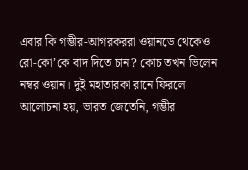এবার কি গম্ভীর-আগরকররা ওয়ানডে থেকেও রো-কো’কে বাদ দিতে চান? কোচ তখন ভিলেন নম্বর ওয়ান। দুই মহাতারকা রানে ফিরলে আলোচনা হয়, ভারত জেতেনি, গম্ভীর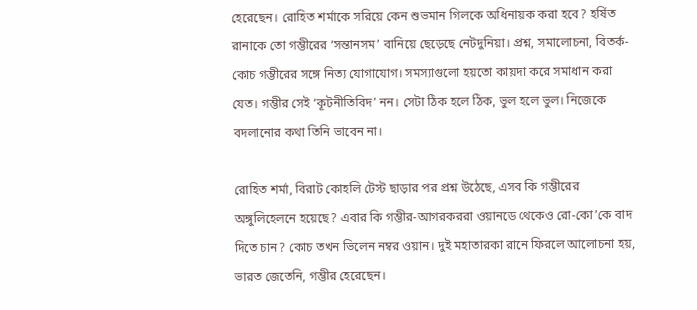হেরেছেন। রোহিত শর্মাকে সরিয়ে কেন শুভমান গিলকে অধিনায়ক করা হবে? হর্ষিত রানাকে তো গম্ভীরের ‘সন্তানসম’ বানিয়ে ছেড়েছে নেটদুনিয়া। প্রশ্ন, সমালোচনা, বিতর্ক- কোচ গম্ভীরের সঙ্গে নিত্য যোগাযোগ। সমস্যাগুলো হয়তো কায়দা করে সমাধান করা যেত। গম্ভীর সেই ‘কূটনীতিবিদ’ নন। সেটা ঠিক হলে ঠিক, ভুল হলে ভুল। নিজেকে বদলানোর কথা তিনি ভাবেন না।

রোহিত শর্মা, বিরাট কোহলি টেস্ট ছাড়ার পর প্রশ্ন উঠেছে, এসব কি গম্ভীরের অঙ্গুলিহেলনে হয়েছে? এবার কি গম্ভীর-আগরকররা ওয়ানডে থেকেও রো-কো’কে বাদ দিতে চান? কোচ তখন ভিলেন নম্বর ওয়ান। দুই মহাতারকা রানে ফিরলে আলোচনা হয়, ভারত জেতেনি, গম্ভীর হেরেছেন।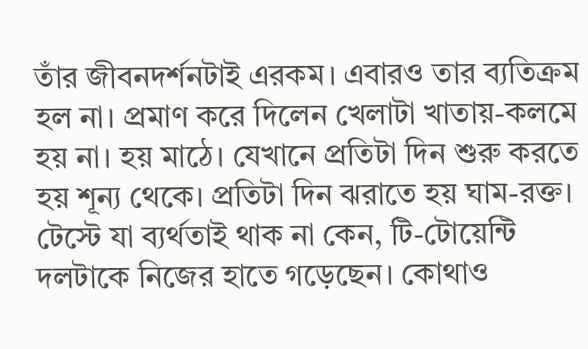তাঁর জীবনদর্শনটাই এরকম। এবারও তার ব্যতিক্রম হল না। প্রমাণ করে দিলেন খেলাটা খাতায়-কলমে হয় না। হয় মাঠে। যেখানে প্রতিটা দিন শুরু করতে হয় শূন্য থেকে। প্রতিটা দিন ঝরাতে হয় ঘাম-রক্ত। টেস্টে যা ব্যর্থতাই থাক না কেন, টি-টোয়েন্টি দলটাকে নিজের হাতে গড়েছেন। কোথাও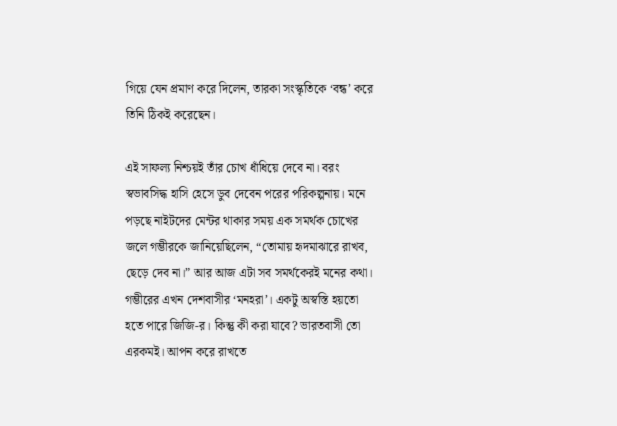গিয়ে যেন প্রমাণ করে দিলেন, তারকা সংস্কৃতিকে ‘বন্ধ’ করে তিনি ঠিকই করেছেন।

এই সাফল্য নিশ্চয়ই তাঁর চোখ ধাঁধিয়ে দেবে না। বরং স্বভাবসিদ্ধ হাসি হেসে ডুব দেবেন পরের পরিকল্পনায়। মনে পড়ছে নাইটদের মেন্টর থাকার সময় এক সমর্থক চোখের জলে গম্ভীরকে জানিয়েছিলেন, “তোমায় হৃদমাঝারে রাখব, ছেড়ে দেব না।” আর আজ এটা সব সমর্থকেরই মনের কথা। গম্ভীরের এখন দেশবাসীর ‘মনহরা’। একটু অস্বস্তি হয়তো হতে পারে জিজি-র। কিন্তু কী করা যাবে? ভারতবাসী তো এরকমই। আপন করে রাখতে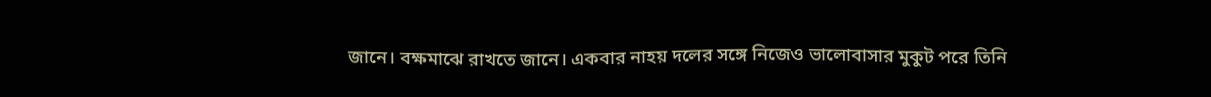জানে। বক্ষমাঝে রাখতে জানে। একবার নাহয় দলের সঙ্গে নিজেও ভালোবাসার মুকুট পরে তিনি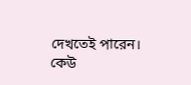দেখতেই পারেন। কেউ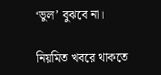‘ভুল’ বুঝবে না।

নিয়মিত খবরে থাকতে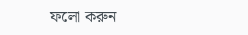ফলো করুন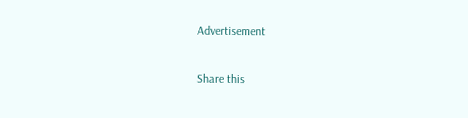Advertisement

Share this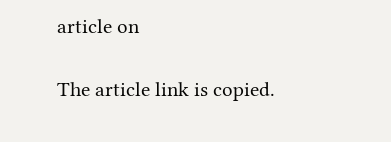article on

The article link is copied.